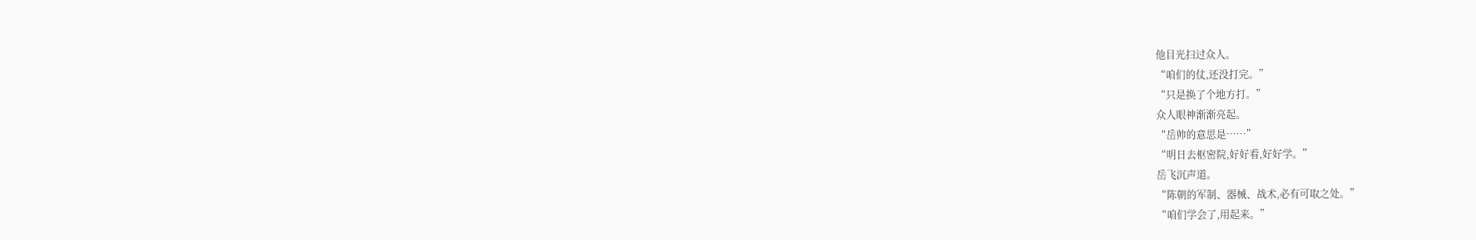他目光扫过众人。
“咱们的仗,还没打完。”
“只是换了个地方打。”
众人眼神渐渐亮起。
“岳帅的意思是……”
“明日去枢密院,好好看,好好学。”
岳飞沉声道。
“陈朝的军制、器械、战术,必有可取之处。”
“咱们学会了,用起来。”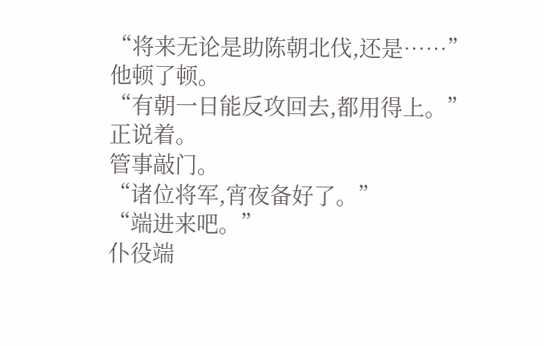“将来无论是助陈朝北伐,还是……”
他顿了顿。
“有朝一日能反攻回去,都用得上。”
正说着。
管事敲门。
“诸位将军,宵夜备好了。”
“端进来吧。”
仆役端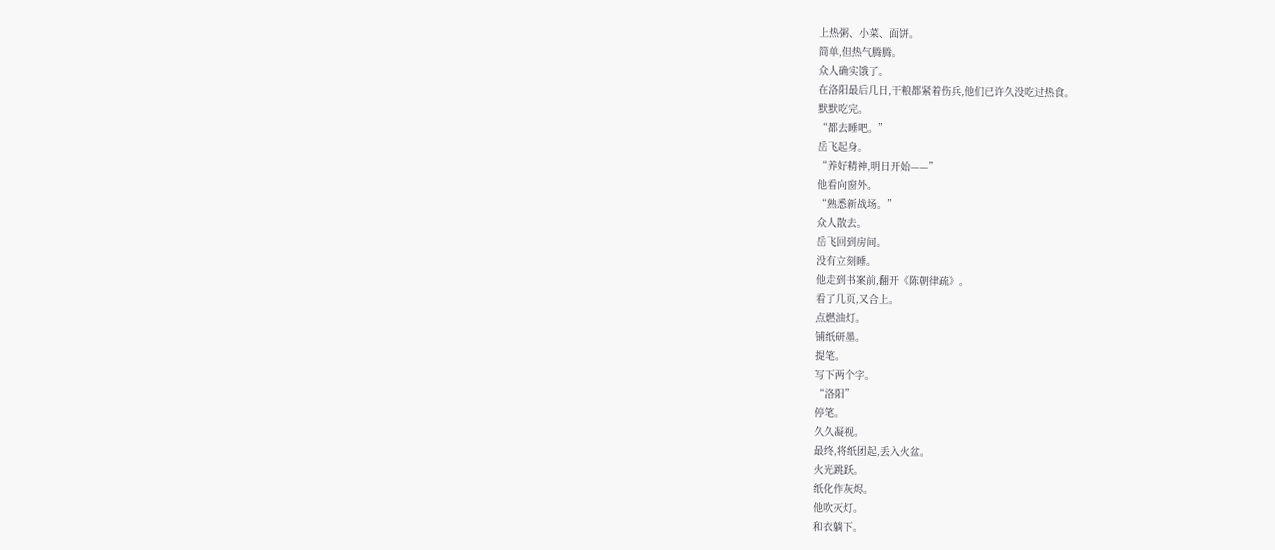上热粥、小菜、面饼。
简单,但热气腾腾。
众人确实饿了。
在洛阳最后几日,干粮都紧着伤兵,他们已许久没吃过热食。
默默吃完。
“都去睡吧。”
岳飞起身。
“养好精神,明日开始——”
他看向窗外。
“熟悉新战场。”
众人散去。
岳飞回到房间。
没有立刻睡。
他走到书案前,翻开《陈朝律疏》。
看了几页,又合上。
点燃油灯。
铺纸研墨。
提笔。
写下两个字。
“洛阳”
停笔。
久久凝视。
最终,将纸团起,丢入火盆。
火光跳跃。
纸化作灰烬。
他吹灭灯。
和衣躺下。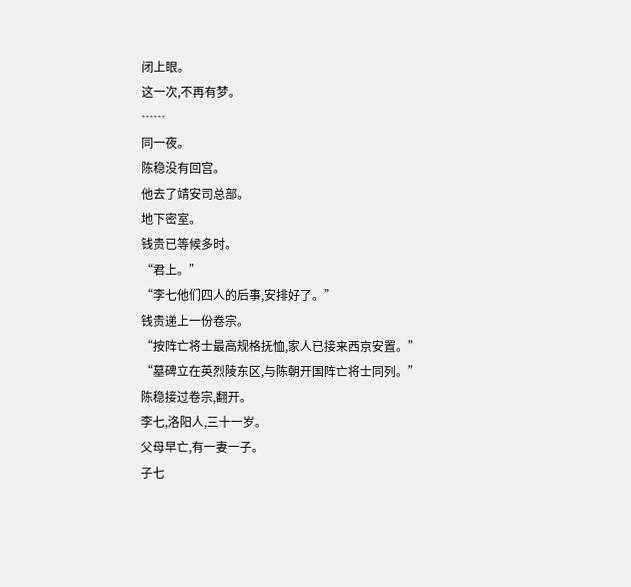闭上眼。
这一次,不再有梦。
……
同一夜。
陈稳没有回宫。
他去了靖安司总部。
地下密室。
钱贵已等候多时。
“君上。”
“李七他们四人的后事,安排好了。”
钱贵递上一份卷宗。
“按阵亡将士最高规格抚恤,家人已接来西京安置。”
“墓碑立在英烈陵东区,与陈朝开国阵亡将士同列。”
陈稳接过卷宗,翻开。
李七,洛阳人,三十一岁。
父母早亡,有一妻一子。
子七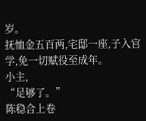岁。
抚恤金五百两,宅邸一座,子入官学,免一切赋役至成年。
小主,
“足够了。”
陈稳合上卷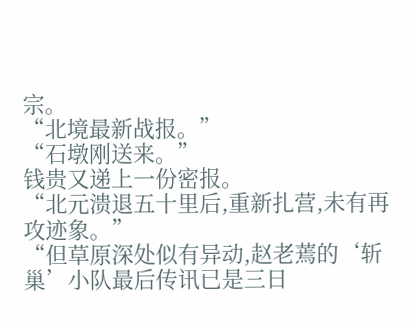宗。
“北境最新战报。”
“石墩刚送来。”
钱贵又递上一份密报。
“北元溃退五十里后,重新扎营,未有再攻迹象。”
“但草原深处似有异动,赵老蔫的‘斩巢’小队最后传讯已是三日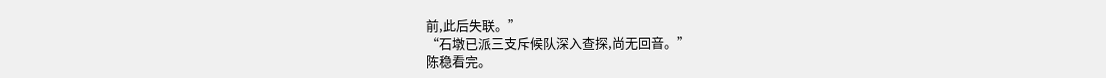前,此后失联。”
“石墩已派三支斥候队深入查探,尚无回音。”
陈稳看完。